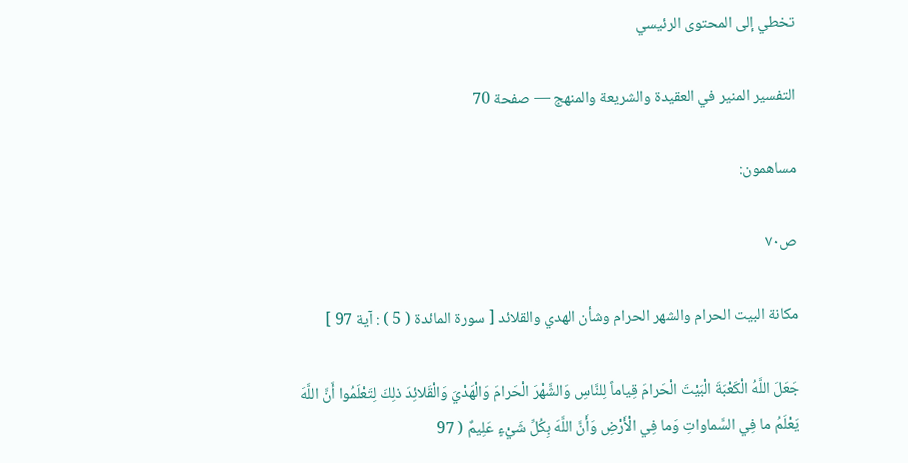تخطي إلى المحتوى الرئيسي

التفسير المنير في العقيدة والشريعة والمنهج — صفحة 70

مساهمون:

ص٧٠

مكانة البيت الحرام والشهر الحرام وشأن الهدي والقلائد [ سورة المائدة ( 5 ) : آية 97 ]

جَعَلَ اللَّهُ الْكَعْبَةَ الْبَيْتَ الْحَرامَ قِياماً لِلنَّاسِ وَالشَّهْرَ الْحَرامَ وَالْهَدْيَ وَالْقَلائِدَ ذلِكَ لِتَعْلَمُوا أَنَّ اللَّهَ يَعْلَمُ ما فِي السَّماواتِ وَما فِي الْأَرْضِ وَأَنَّ اللَّهَ بِكُلِّ شَيْءٍ عَلِيمٌ ( 97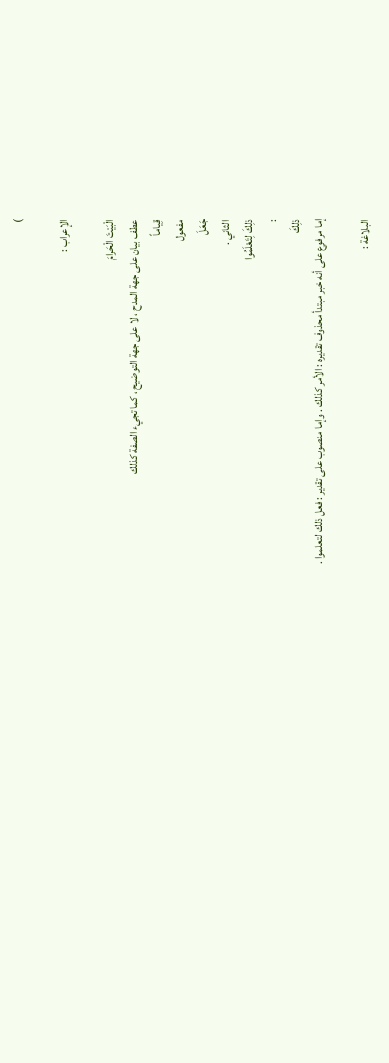)

الإعراب :

الْبَيْتَ الْحَرامَ
عطف بيان على جهة المدح ، لا على جهة التوضيح ، كما تجيء الصفة كذلك
قِياماً
مفعول
جَعَلَ
الثاني .
ذلِكَ لِتَعْلَمُوا
:
ذلِكَ
إما مرفوع على أنه خبر مبتدأ محذوف تقديره : الأمر كذلك . وإما منصوب على تقدير : فعل ذلك لتعلموا .

البلاغة :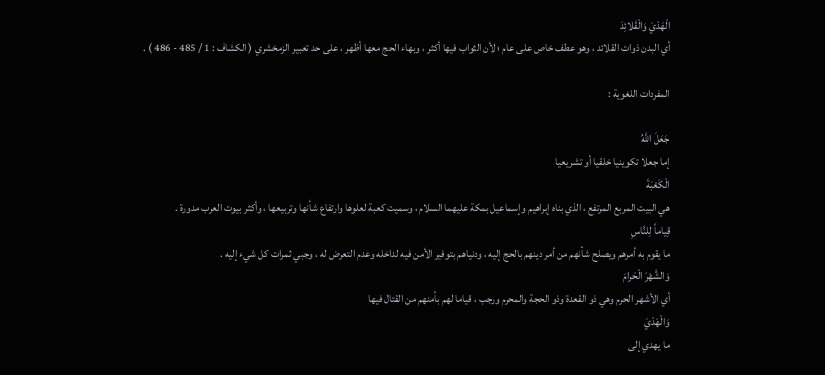الْهَدْيَ وَالْقَلائِدَ
أي البدن ذوات القلائد ، وهو عطف خاص على عام ؛ لأن الثواب فيها أكثر ، وبهاء الحج معها أظهر ، على حد تعبير الزمخشري ( الكشاف : 1 / 485 - 486 ) .

المفردات اللغوية :

جَعَلَ اللَّهُ
إما جعلا تكوينيا خلقيا أو تشريعيا
الْكَعْبَةَ
هي البيت المربع المرتفع ، الذي بناه إبراهيم وإسماعيل بمكة عليهما السلام ، وسميت كعبة لعلوها وارتفاع شأنها وتربيعها ، وأكثر بيوت العرب مدورة .
قِياماً لِلنَّاسِ
ما يقوم به أمرهم ويصلح شأنهم من أمر دينهم بالحج إليه ، ودنياهم بتوفير الأمن فيه لداخله وعدم التعرض له ، وجبي ثمرات كل شيء إليه .
وَالشَّهْرَ الْحَرامَ
أي الأشهر الحرم وهي ذو القعدة وذو الحجة والمحرم ورجب ، قياما لهم بأمنهم من القتال فيها
وَالْهَدْيَ
ما يهدي إلى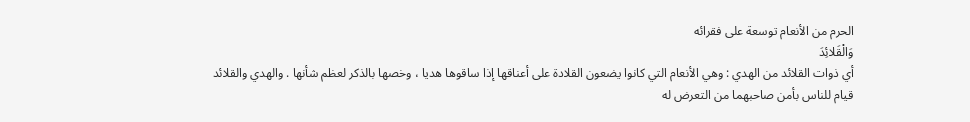الحرم من الأنعام توسعة على فقرائه
وَالْقَلائِدَ
أي ذوات القلائد من الهدي : وهي الأنعام التي كانوا يضعون القلادة على أعناقها إذا ساقوها هديا ، وخصها بالذكر لعظم شأنها . والهدي والقلائد قيام للناس بأمن صاحبهما من التعرض له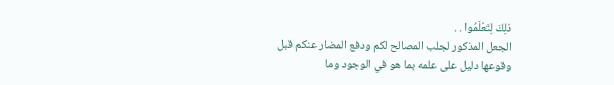ذلِكَ لِتَعْلَمُوا . .
الجعل المذكور لجلب المصالح لكم ودفع المضار عنكم قبل وقوعها دليل على علمه بما هو في الوجود وما